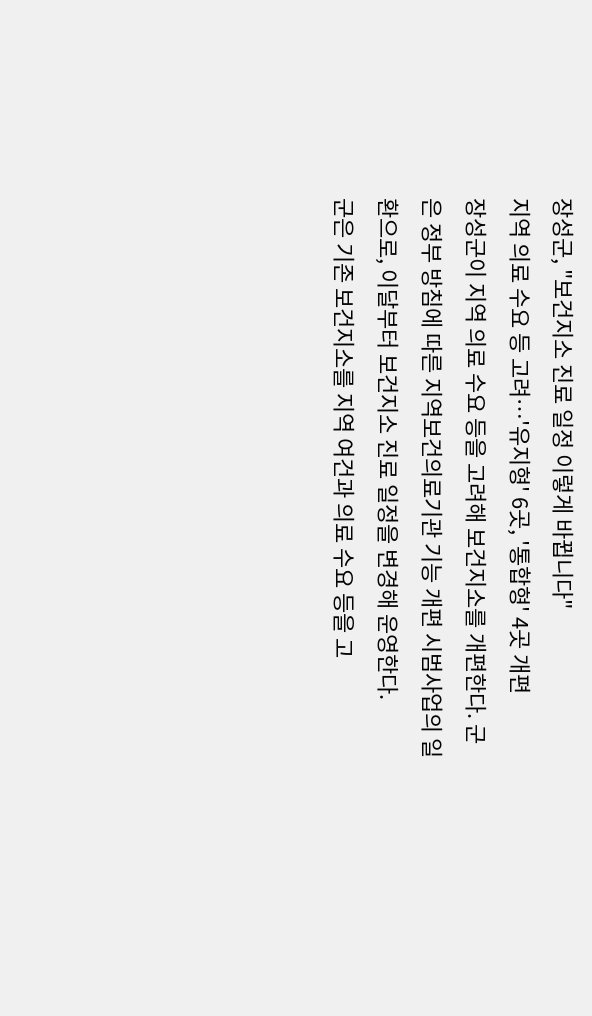장성군, "보건지소 진료 일정 이렇게 바뀝니다"
지역 의료 수요 등 고려…'유지형' 6곳, '통합형' 4곳 개편
장성군이 지역 의료 수요 등을 고려해 보건지소를 개편한다. 군은 정부 방침에 따른 지역보건의료기관 기능 개편 시범사업의 일환으로, 이달부터 보건지소 진료 일정을 변경해 운영한다.
군은 기존 보건지소를 지역 여건과 의료 수요 등을 고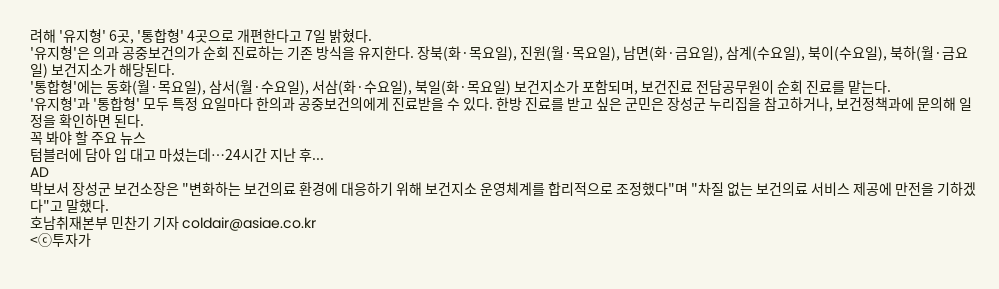려해 '유지형' 6곳, '통합형' 4곳으로 개편한다고 7일 밝혔다.
'유지형'은 의과 공중보건의가 순회 진료하는 기존 방식을 유지한다. 장북(화·목요일), 진원(월·목요일), 남면(화·금요일), 삼계(수요일), 북이(수요일), 북하(월·금요일) 보건지소가 해당된다.
'통합형'에는 동화(월·목요일), 삼서(월·수요일), 서삼(화·수요일), 북일(화·목요일) 보건지소가 포함되며, 보건진료 전담공무원이 순회 진료를 맡는다.
'유지형'과 '통합형' 모두 특정 요일마다 한의과 공중보건의에게 진료받을 수 있다. 한방 진료를 받고 싶은 군민은 장성군 누리집을 참고하거나, 보건정책과에 문의해 일정을 확인하면 된다.
꼭 봐야 할 주요 뉴스
텀블러에 담아 입 대고 마셨는데…24시간 지난 후...
AD
박보서 장성군 보건소장은 "변화하는 보건의료 환경에 대응하기 위해 보건지소 운영체계를 합리적으로 조정했다"며 "차질 없는 보건의료 서비스 제공에 만전을 기하겠다"고 말했다.
호남취재본부 민찬기 기자 coldair@asiae.co.kr
<ⓒ투자가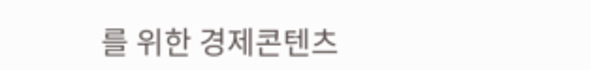를 위한 경제콘텐츠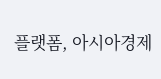플랫폼, 아시아경제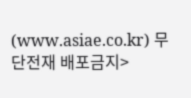(www.asiae.co.kr) 무단전재 배포금지>